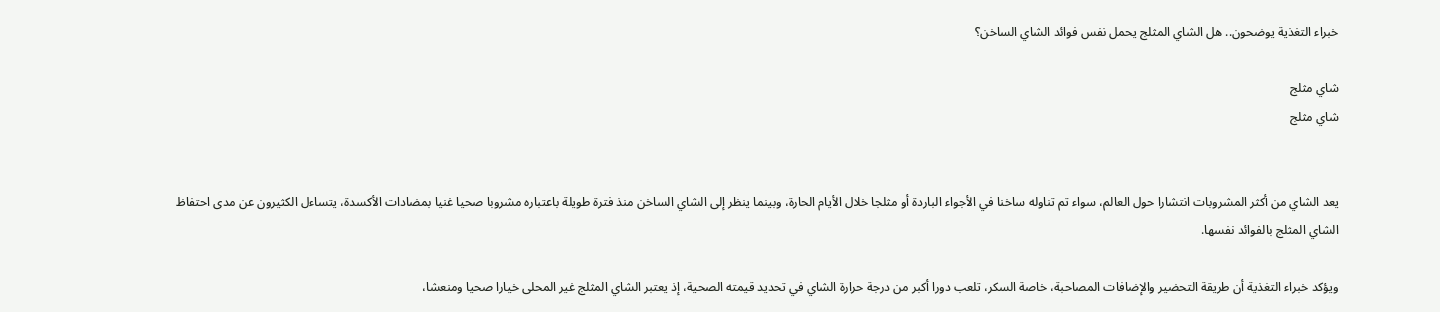خبراء التغذية يوضحون.. هل الشاي المثلج يحمل نفس فوائد الشاي الساخن؟

شاي مثلج
شاي مثلج


يعد الشاي من أكثر المشروبات انتشارا حول العالم، سواء تم تناوله ساخنا في الأجواء الباردة أو مثلجا خلال الأيام الحارة، وبينما ينظر إلى الشاي الساخن منذ فترة طويلة باعتباره مشروبا صحيا غنيا بمضادات الأكسدة، يتساءل الكثيرون عن مدى احتفاظ الشاي المثلج بالفوائد نفسها.

ويؤكد خبراء التغذية أن طريقة التحضير والإضافات المصاحبة، خاصة السكر، تلعب دورا أكبر من درجة حرارة الشاي في تحديد قيمته الصحية، إذ يعتبر الشاي المثلج غير المحلى خيارا صحيا ومنعشا،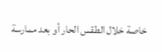خاصة خلال الطقس الحار أو بعد ممارسة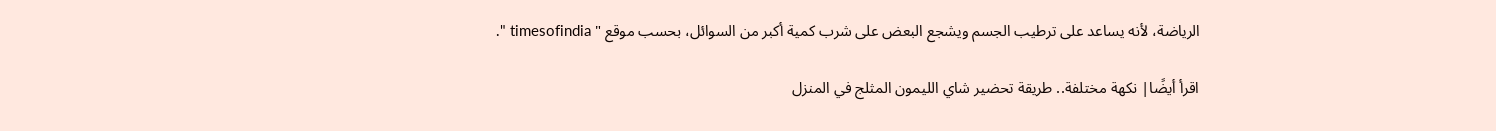الرياضة، لأنه يساعد على ترطيب الجسم ويشجع البعض على شرب كمية أكبر من السوائل، بحسب موقع " timesofindia ".

اقرأ أيضًا| نكهة مختلفة.. طريقة تحضير شاي الليمون المثلج في المنزل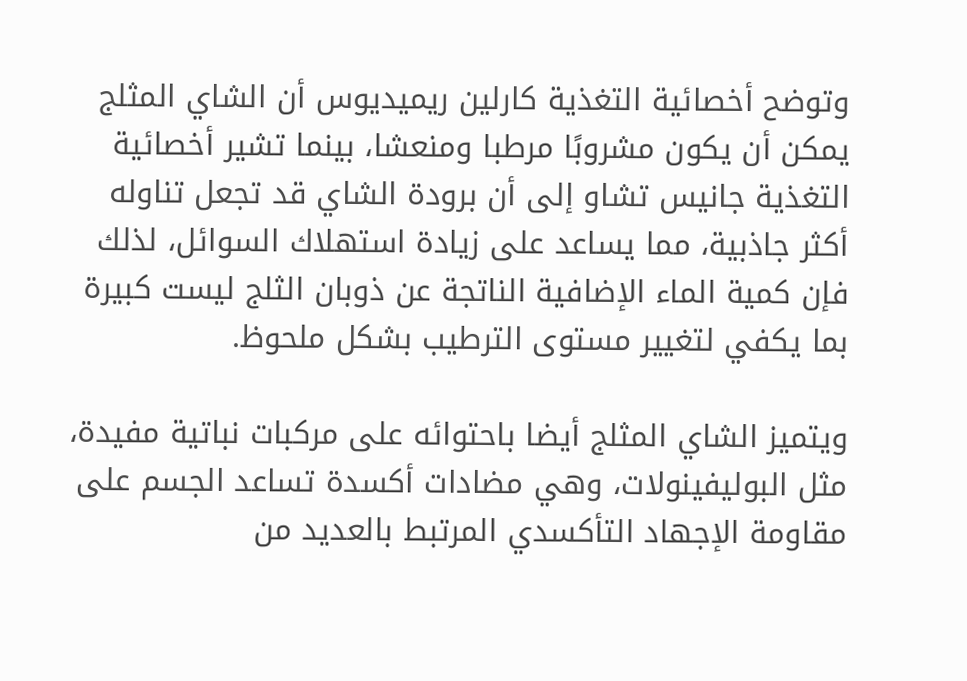وتوضح أخصائية التغذية كارلين ريميديوس أن الشاي المثلج يمكن أن يكون مشروبًا مرطبا ومنعشا، بينما تشير أخصائية التغذية جانيس تشاو إلى أن برودة الشاي قد تجعل تناوله أكثر جاذبية، مما يساعد على زيادة استهلاك السوائل، لذلك فإن كمية الماء الإضافية الناتجة عن ذوبان الثلج ليست كبيرة بما يكفي لتغيير مستوى الترطيب بشكل ملحوظ.

ويتميز الشاي المثلج أيضا باحتوائه على مركبات نباتية مفيدة، مثل البوليفينولات، وهي مضادات أكسدة تساعد الجسم على مقاومة الإجهاد التأكسدي المرتبط بالعديد من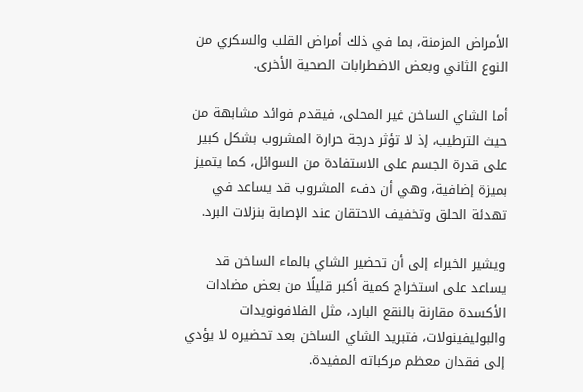الأمراض المزمنة، بما في ذلك أمراض القلب والسكري من النوع الثاني وبعض الاضطرابات الصحية الأخرى.

أما الشاي الساخن غير المحلى، فيقدم فوائد مشابهة من حيث الترطيب، إذ لا تؤثر درجة حرارة المشروب بشكل كبير على قدرة الجسم على الاستفادة من السوائل، كما يتميز بميزة إضافية، وهي أن دفء المشروب قد يساعد في تهدئة الحلق وتخفيف الاحتقان عند الإصابة بنزلات البرد.

ويشير الخبراء إلى أن تحضير الشاي بالماء الساخن قد يساعد على استخراج كمية أكبر قليلًا من بعض مضادات الأكسدة مقارنة بالنقع البارد، مثل الفلافونويدات والبوليفينولات، فتبريد الشاي الساخن بعد تحضيره لا يؤدي إلى فقدان معظم مركباته المفيدة.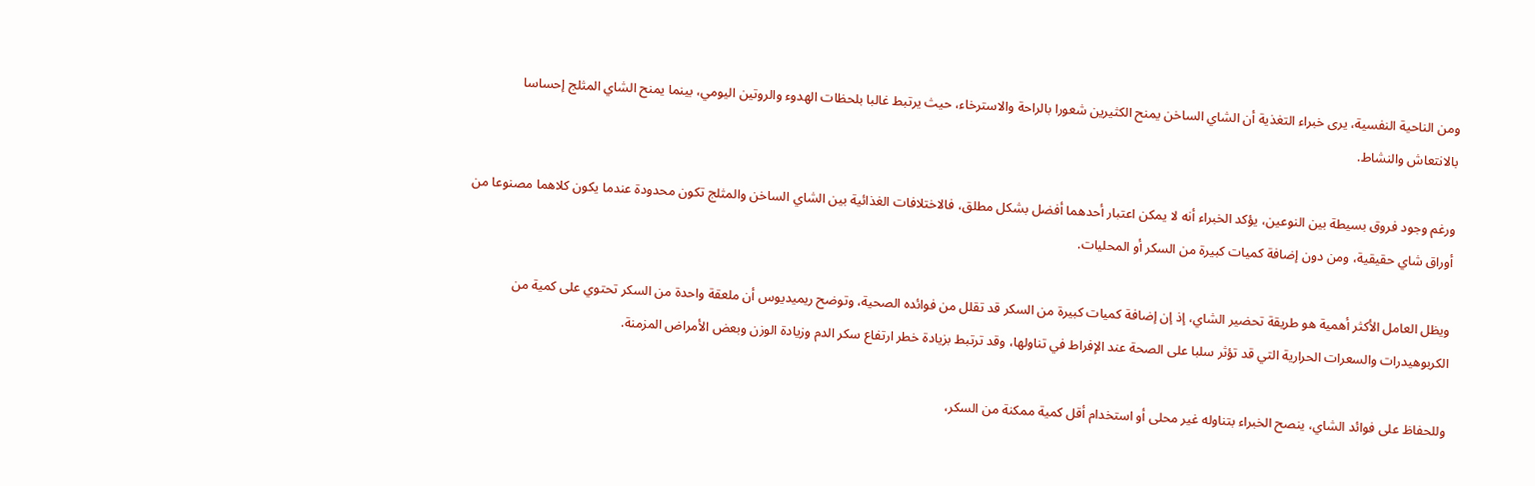ومن الناحية النفسية، يرى خبراء التغذية أن الشاي الساخن يمنح الكثيرين شعورا بالراحة والاسترخاء، حيث يرتبط غالبا بلحظات الهدوء والروتين اليومي، بينما يمنح الشاي المثلج إحساسا بالانتعاش والنشاط.

ورغم وجود فروق بسيطة بين النوعين، يؤكد الخبراء أنه لا يمكن اعتبار أحدهما أفضل بشكل مطلق، فالاختلافات الغذائية بين الشاي الساخن والمثلج تكون محدودة عندما يكون كلاهما مصنوعا من أوراق شاي حقيقية، ومن دون إضافة كميات كبيرة من السكر أو المحليات.

ويظل العامل الأكثر أهمية هو طريقة تحضير الشاي، إذ إن إضافة كميات كبيرة من السكر قد تقلل من فوائده الصحية، وتوضح ريميديوس أن ملعقة واحدة من السكر تحتوي على كمية من الكربوهيدرات والسعرات الحرارية التي قد تؤثر سلبا على الصحة عند الإفراط في تناولها، وقد ترتبط بزيادة خطر ارتفاع سكر الدم وزيادة الوزن وبعض الأمراض المزمنة.

وللحفاظ على فوائد الشاي، ينصح الخبراء بتناوله غير محلى أو استخدام أقل كمية ممكنة من السكر،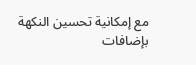مع إمكانية تحسين النكهة بإضافات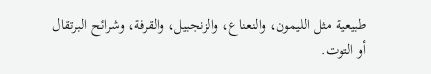طبيعية مثل الليمون، والنعناع، والزنجبيل، والقرفة، وشرائح البرتقال أو التوت.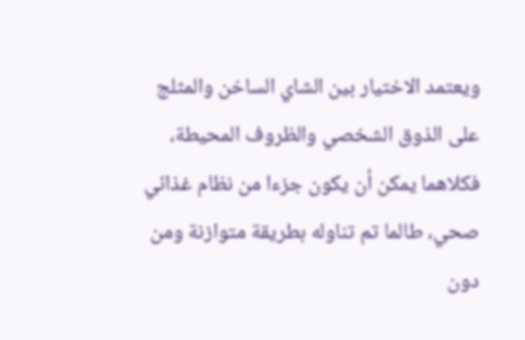ويعتمد الاختيار بين الشاي الساخن والمثلج على الذوق الشخصي والظروف المحيطة، فكلاهما يمكن أن يكون جزءا من نظام غذائي صحي، طالما تم تناوله بطريقة متوازنة ومن دون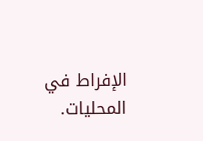الإفراط في المحليات.